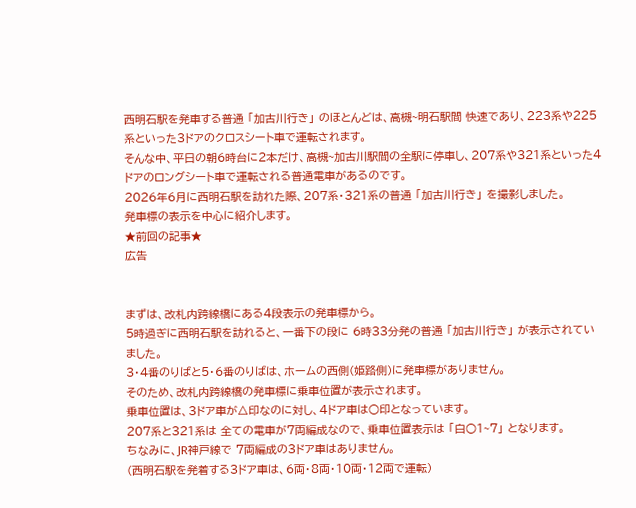西明石駅を発車する普通 「加古川行き」 のほとんどは、高槻~明石駅間 快速であり、223系や225系といった3ドアのクロスシート車で運転されます。
そんな中、平日の朝6時台に2本だけ、高槻~加古川駅間の全駅に停車し、207系や321系といった4ドアのロングシート車で運転される普通電車があるのです。
2026年6月に西明石駅を訪れた際、207系・321系の普通 「加古川行き」 を撮影しました。
発車標の表示を中心に紹介します。
★前回の記事★
広告


まずは、改札内跨線橋にある4段表示の発車標から。
5時過ぎに西明石駅を訪れると、一番下の段に 6時33分発の普通 「加古川行き」 が表示されていました。
3・4番のりばと5・6番のりばは、ホームの西側(姫路側)に発車標がありません。
そのため、改札内跨線橋の発車標に乗車位置が表示されます。
乗車位置は、3ドア車が△印なのに対し、4ドア車は○印となっています。
207系と321系は 全ての電車が7両編成なので、乗車位置表示は 「白○1~7」 となります。
ちなみに、JR神戸線で 7両編成の3ドア車はありません。
(西明石駅を発着する3ドア車は、6両・8両・10両・12両で運転)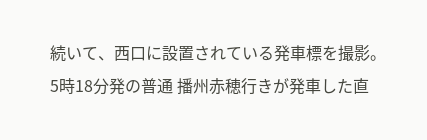続いて、西口に設置されている発車標を撮影。
5時18分発の普通 播州赤穂行きが発車した直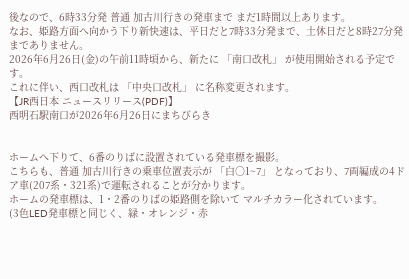後なので、6時33分発 普通 加古川行きの発車まで まだ1時間以上あります。
なお、姫路方面へ向かう下り新快速は、平日だと7時33分発まで、土休日だと8時27分発までありません。
2026年6月26日(金)の午前11時頃から、新たに 「南口改札」 が使用開始される予定です。
これに伴い、西口改札は 「中央口改札」 に名称変更されます。
【JR西日本 ニュースリリース(PDF)】
西明石駅南口が2026年6月26日にまちびらき


ホームへ下りて、6番のりばに設置されている発車標を撮影。
こちらも、普通 加古川行きの乗車位置表示が 「白○1~7」 となっており、7両編成の4ドア車(207系・321系)で運転されることが分かります。
ホームの発車標は、1・2番のりばの姫路側を除いて マルチカラー化されています。
(3色LED発車標と同じく、緑・オレンジ・赤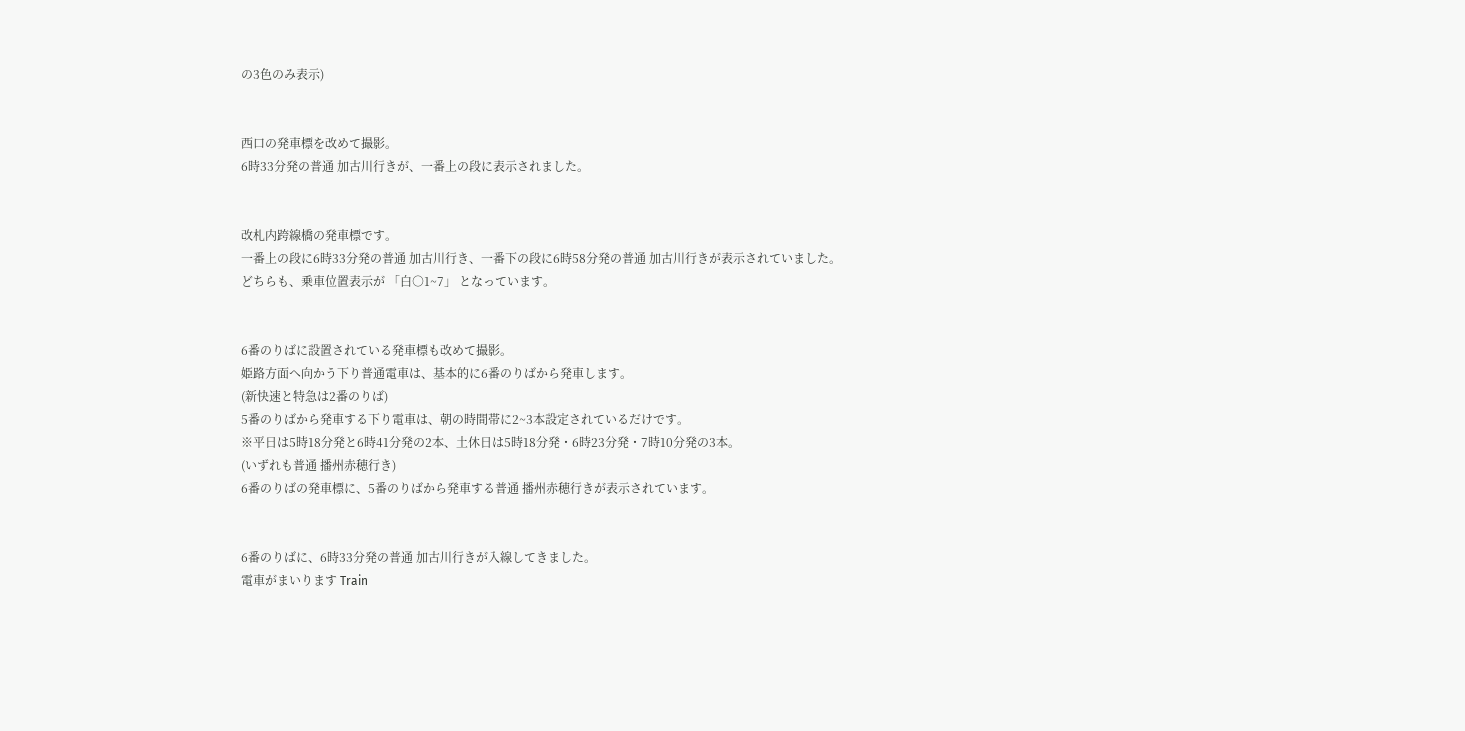の3色のみ表示)


西口の発車標を改めて撮影。
6時33分発の普通 加古川行きが、一番上の段に表示されました。


改札内跨線橋の発車標です。
一番上の段に6時33分発の普通 加古川行き、一番下の段に6時58分発の普通 加古川行きが表示されていました。
どちらも、乗車位置表示が 「白○1~7」 となっています。


6番のりばに設置されている発車標も改めて撮影。
姫路方面へ向かう下り普通電車は、基本的に6番のりばから発車します。
(新快速と特急は2番のりば)
5番のりばから発車する下り電車は、朝の時間帯に2~3本設定されているだけです。
※平日は5時18分発と6時41分発の2本、土休日は5時18分発・6時23分発・7時10分発の3本。
(いずれも普通 播州赤穂行き)
6番のりばの発車標に、5番のりばから発車する普通 播州赤穂行きが表示されています。


6番のりばに、6時33分発の普通 加古川行きが入線してきました。
電車がまいります Train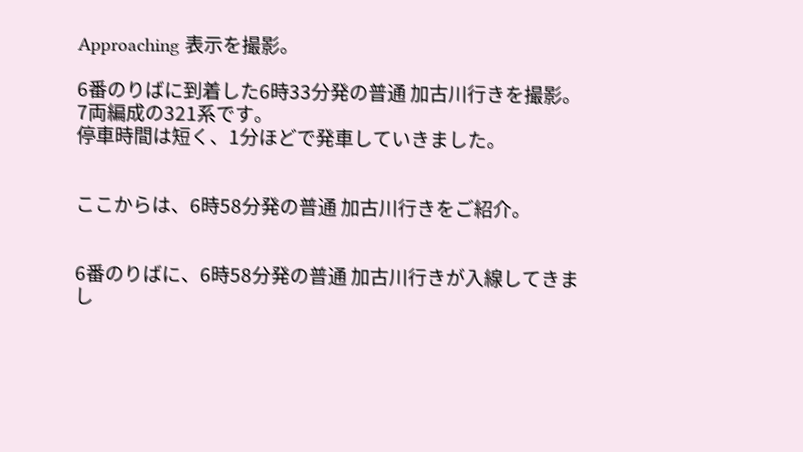Approaching 表示を撮影。

6番のりばに到着した6時33分発の普通 加古川行きを撮影。
7両編成の321系です。
停車時間は短く、1分ほどで発車していきました。


ここからは、6時58分発の普通 加古川行きをご紹介。


6番のりばに、6時58分発の普通 加古川行きが入線してきまし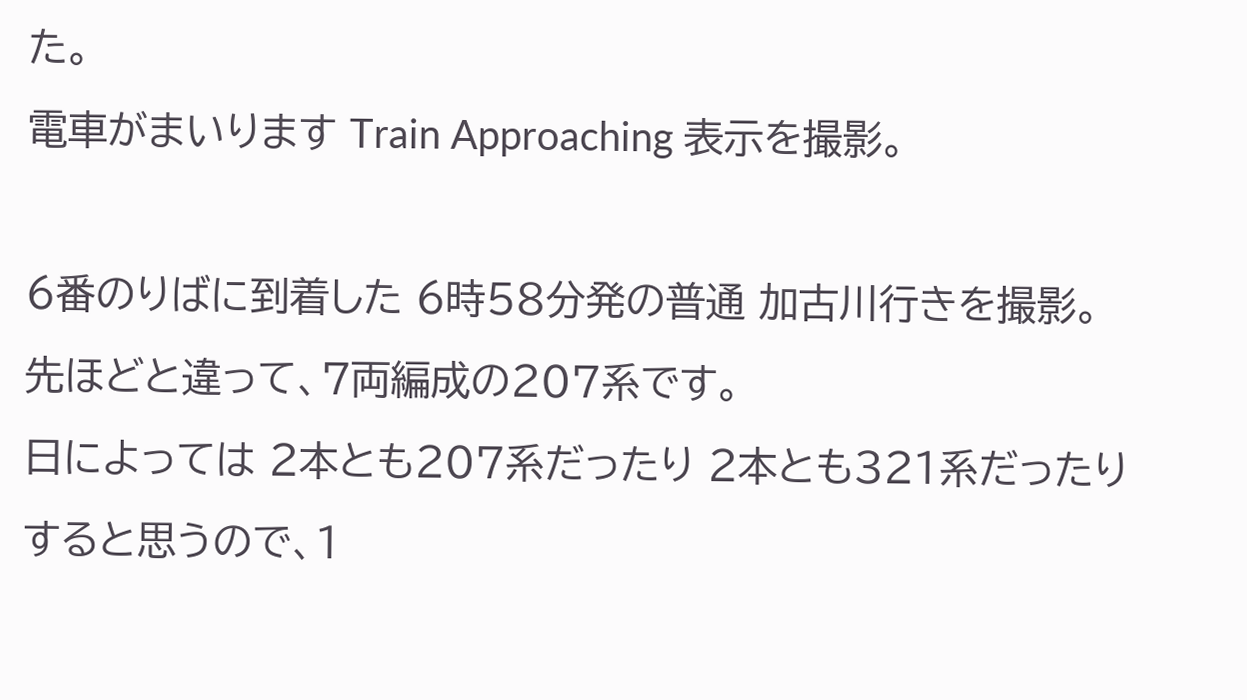た。
電車がまいります Train Approaching 表示を撮影。

6番のりばに到着した 6時58分発の普通 加古川行きを撮影。
先ほどと違って、7両編成の207系です。
日によっては 2本とも207系だったり 2本とも321系だったりすると思うので、1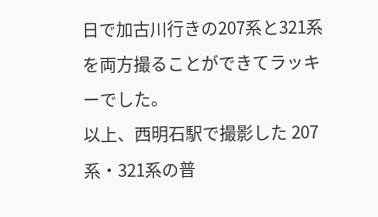日で加古川行きの207系と321系を両方撮ることができてラッキーでした。
以上、西明石駅で撮影した 207系・321系の普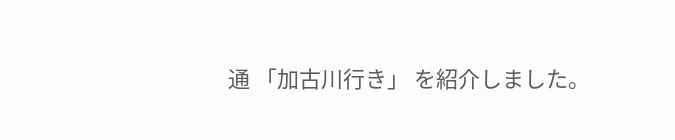通 「加古川行き」 を紹介しました。